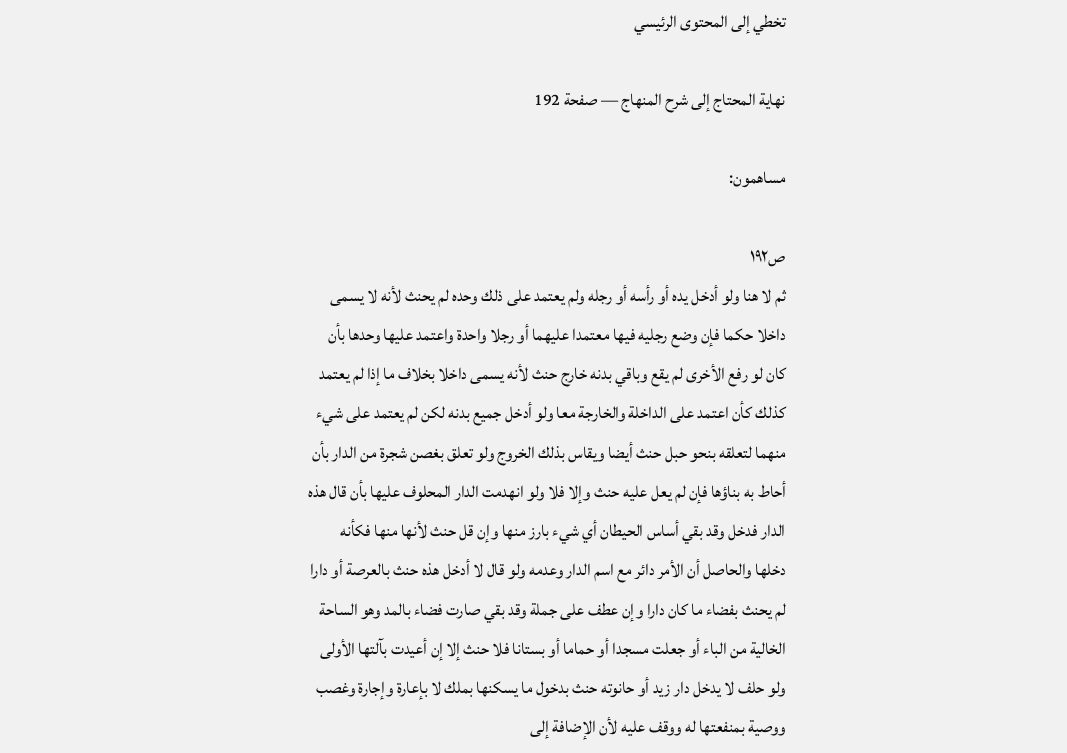تخطي إلى المحتوى الرئيسي

نهاية المحتاج إلى شرح المنهاج — صفحة 192

مساهمون:

ص١٩٢
ثم لا هنا ولو أدخل يده أو رأسه أو رجله ولم يعتمد على ذلك وحده لم يحنث لأنه لا يسمى داخلا حكما فإن وضع رجليه فيها معتمدا عليهما أو رجلا واحدة واعتمد عليها وحدها بأن كان لو رفع الأخرى لم يقع وباقي بدنه خارج حنث لأنه يسمى داخلا بخلاف ما إذا لم يعتمد كذلك كأن اعتمد على الداخلة والخارجة معا ولو أدخل جميع بدنه لكن لم يعتمد على شيء منهما لتعلقه بنحو حبل حنث أيضا ويقاس بذلك الخروج ولو تعلق بغصن شجرة من الدار بأن أحاط به بناؤها فإن لم يعل عليه حنث وإلا فلا ولو انهدمت الدار المحلوف عليها بأن قال هذه الدار فدخل وقد بقي أساس الحيطان أي شيء بارز منها وإن قل حنث لأنها منها فكأنه دخلها والحاصل أن الأمر دائر مع اسم الدار وعدمه ولو قال لا أدخل هذه حنث بالعرصة أو دارا لم يحنث بفضاء ما كان دارا وإن عطف على جملة وقد بقي صارت فضاء بالمد وهو الساحة الخالية من الباء أو جعلت مسجدا أو حماما أو بستانا فلا حنث إلا إن أعيدت بآلتها الأولى ولو حلف لا يدخل دار زيد أو حانوته حنث بدخول ما يسكنها بملك لا بإعارة وإجارة وغصب ووصية بمنفعتها له ووقف عليه لأن الإضافة إلى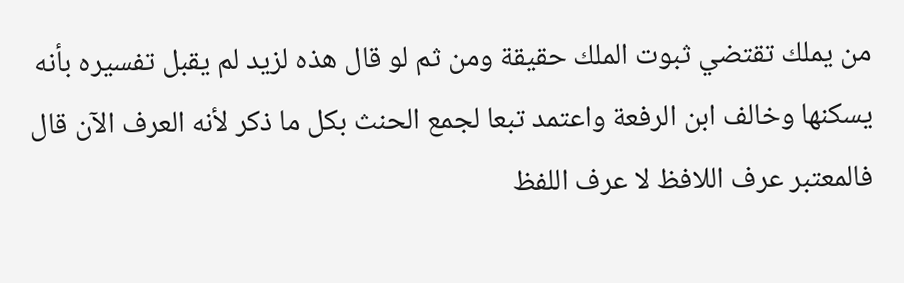من يملك تقتضي ثبوت الملك حقيقة ومن ثم لو قال هذه لزيد لم يقبل تفسيره بأنه يسكنها وخالف ابن الرفعة واعتمد تبعا لجمع الحنث بكل ما ذكر لأنه العرف الآن قال فالمعتبر عرف اللافظ لا عرف اللفظ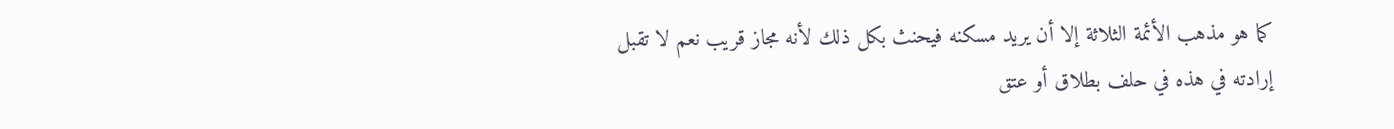كما هو مذهب الأئمة الثلاثة إلا أن يريد مسكنه فيحنث بكل ذلك لأنه مجاز قريب نعم لا تقبل إرادته في هذه في حلف بطلاق أو عتق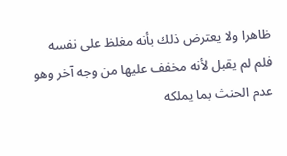ظاهرا ولا يعترض ذلك بأنه مغلظ على نفسه فلم لم يقبل لأنه مخفف عليها من وجه آخر وهو عدم الحنث بما يملكه